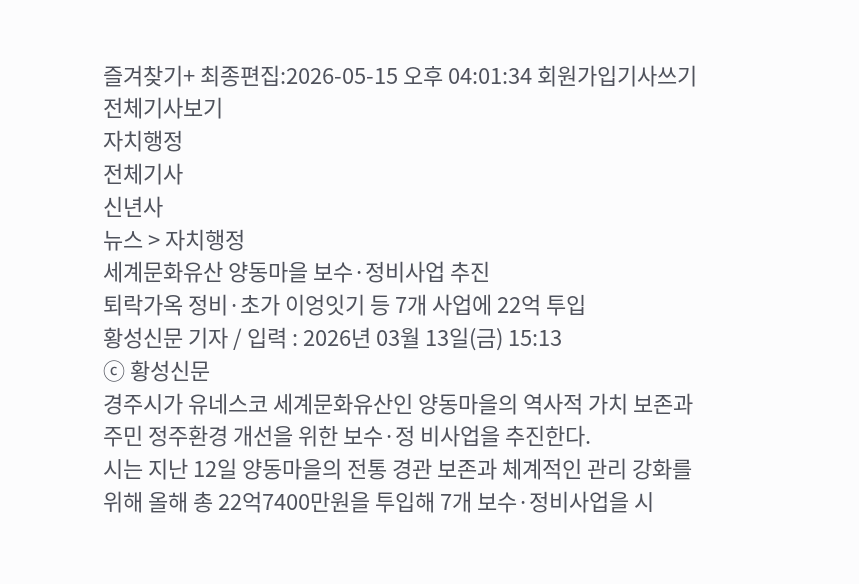즐겨찾기+ 최종편집:2026-05-15 오후 04:01:34 회원가입기사쓰기전체기사보기
자치행정
전체기사
신년사
뉴스 > 자치행정
세계문화유산 양동마을 보수·정비사업 추진
퇴락가옥 정비·초가 이엉잇기 등 7개 사업에 22억 투입
황성신문 기자 / 입력 : 2026년 03월 13일(금) 15:13
ⓒ 황성신문
경주시가 유네스코 세계문화유산인 양동마을의 역사적 가치 보존과 주민 정주환경 개선을 위한 보수·정 비사업을 추진한다.
시는 지난 12일 양동마을의 전통 경관 보존과 체계적인 관리 강화를 위해 올해 총 22억7400만원을 투입해 7개 보수·정비사업을 시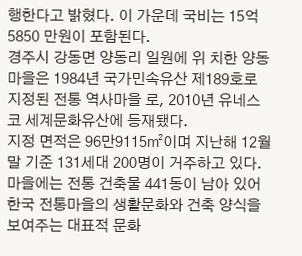행한다고 밝혔다. 이 가운데 국비는 15억5850 만원이 포함된다.
경주시 강동면 양동리 일원에 위 치한 양동마을은 1984년 국가민속유산 제189호로 지정된 전통 역사마을 로, 2010년 유네스코 세계문화유산에 등재됐다.
지정 면적은 96만9115㎡이며 지난해 12월 말 기준 131세대 200명이 거주하고 있다.
마을에는 전통 건축물 441동이 남아 있어 한국 전통마을의 생활문화와 건축 양식을 보여주는 대표적 문화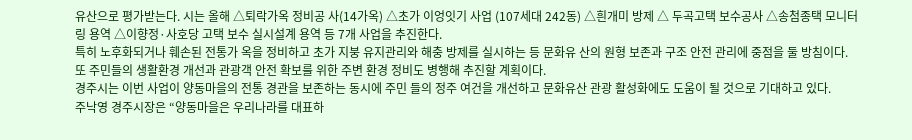유산으로 평가받는다. 시는 올해 △퇴락가옥 정비공 사(14가옥) △초가 이엉잇기 사업 (107세대 242동) △흰개미 방제 △ 두곡고택 보수공사 △송첨종택 모니터링 용역 △이향정·사호당 고택 보수 실시설계 용역 등 7개 사업을 추진한다.
특히 노후화되거나 훼손된 전통가 옥을 정비하고 초가 지붕 유지관리와 해충 방제를 실시하는 등 문화유 산의 원형 보존과 구조 안전 관리에 중점을 둘 방침이다.
또 주민들의 생활환경 개선과 관광객 안전 확보를 위한 주변 환경 정비도 병행해 추진할 계획이다.
경주시는 이번 사업이 양동마을의 전통 경관을 보존하는 동시에 주민 들의 정주 여건을 개선하고 문화유산 관광 활성화에도 도움이 될 것으로 기대하고 있다.
주낙영 경주시장은 “양동마을은 우리나라를 대표하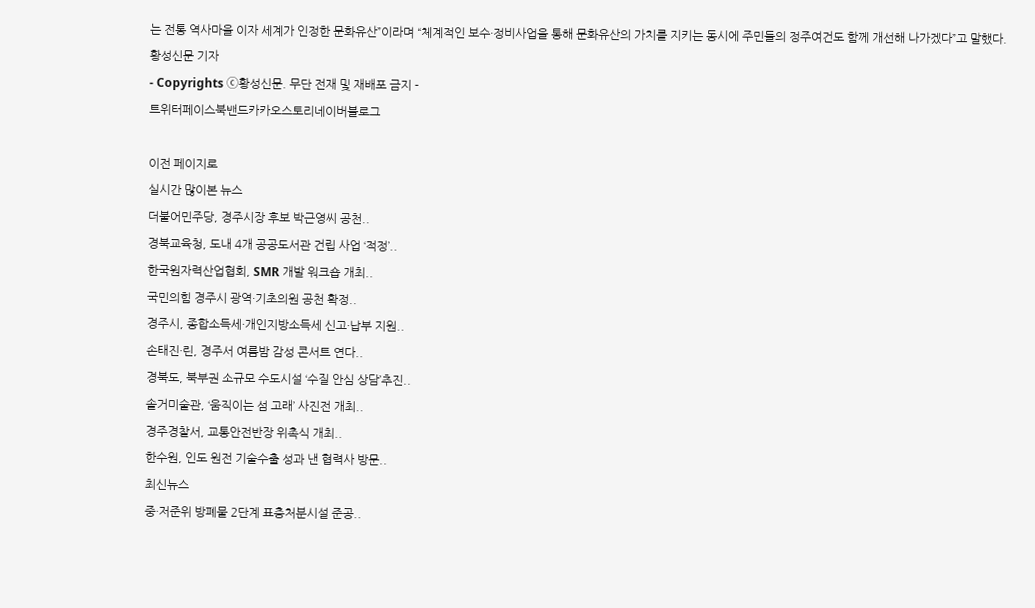는 전통 역사마을 이자 세계가 인정한 문화유산”이라며 “체계적인 보수·정비사업을 통해 문화유산의 가치를 지키는 동시에 주민들의 정주여건도 함께 개선해 나가겠다”고 말했다.
황성신문 기자
- Copyrights ⓒ황성신문. 무단 전재 및 재배포 금지 -
트위터페이스북밴드카카오스토리네이버블로그

이전 페이지로
실시간 많이본 뉴스
더불어민주당, 경주시장 후보 박근영씨 공천..
경북교육청, 도내 4개 공공도서관 건립 사업 ‘적정’..
한국원자력산업협회, SMR 개발 워크숍 개최..
국민의힘 경주시 광역·기초의원 공천 확정..
경주시, 종합소득세·개인지방소득세 신고·납부 지원..
손태진·린, 경주서 여름밤 감성 콘서트 연다..
경북도, 북부권 소규모 수도시설 ‘수질 안심 상담’추진..
솔거미술관, ‘움직이는 섬 고래’ 사진전 개최..
경주경찰서, 교통안전반장 위촉식 개최..
한수원, 인도 원전 기술수출 성과 낸 협력사 방문..
최신뉴스
중·저준위 방폐물 2단계 표층처분시설 준공..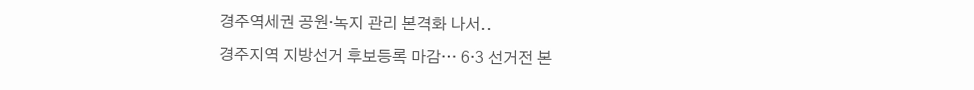경주역세권 공원·녹지 관리 본격화 나서..
경주지역 지방선거 후보등록 마감… 6·3 선거전 본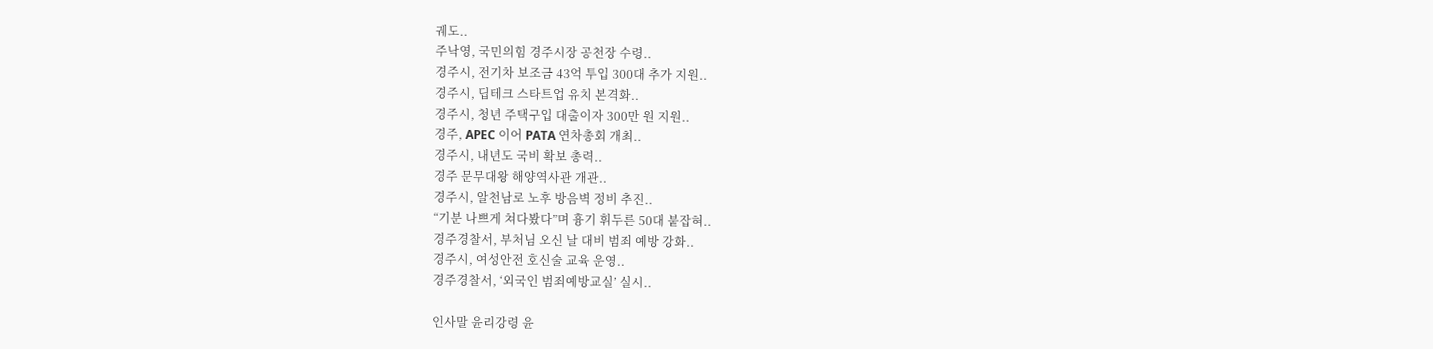궤도..
주낙영, 국민의힘 경주시장 공천장 수령..
경주시, 전기차 보조금 43억 투입 300대 추가 지원..
경주시, 딥테크 스타트업 유치 본격화..
경주시, 청년 주택구입 대출이자 300만 원 지원..
경주, APEC 이어 PATA 연차총회 개최..
경주시, 내년도 국비 확보 총력..
경주 문무대왕 해양역사관 개관..
경주시, 알천남로 노후 방음벽 정비 추진..
“기분 나쁘게 쳐다봤다”며 흉기 휘두른 50대 붙잡혀..
경주경찰서, 부처님 오신 날 대비 범죄 예방 강화..
경주시, 여성안전 호신술 교육 운영..
경주경찰서, ‘외국인 범죄예방교실’ 실시..

인사말 윤리강령 윤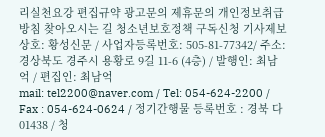리실천요강 편집규약 광고문의 제휴문의 개인정보취급방침 찾아오시는 길 청소년보호정책 구독신청 기사제보
상호: 황성신문 / 사업자등록번호: 505-81-77342/ 주소: 경상북도 경주시 용황로 9길 11-6 (4층) / 발행인: 최남억 / 편집인: 최남억
mail: tel2200@naver.com / Tel: 054-624-2200 / Fax : 054-624-0624 / 정기간행물 등록번호 : 경북 다01438 / 청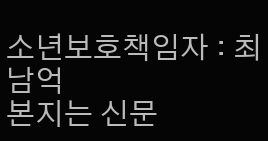소년보호책임자 : 최남억
본지는 신문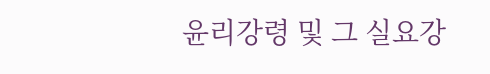윤리강령 및 그 실요강